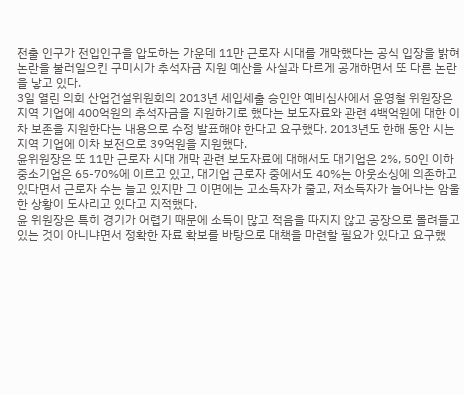전출 인구가 전입인구을 압도하는 가운데 11만 근로자 시대를 개막했다는 공식 입장을 밝혀 논란을 불러일으킨 구미시가 추석자금 지원 예산을 사실과 다르게 공개하면서 또 다른 논란을 낳고 있다.
3일 열린 의회 산업건설위원회의 2013년 세입세출 승인안 예비심사에서 윤영철 위원장은 지역 기업에 400억원의 추석자금을 지원하기로 했다는 보도자료와 관련 4백억원에 대한 이차 보존을 지원한다는 내용으로 수정 발표해야 한다고 요구했다. 2013년도 한해 동안 시는 지역 기업에 이차 보전으로 39억원을 지원했다.
윤위원장은 또 11만 근로자 시대 개막 관련 보도자료에 대해서도 대기업은 2%, 50인 이하 중소기업은 65-70%에 이르고 있고, 대기업 근로자 중에서도 40%는 아웃소싱에 의존하고 있다면서 근로자 수는 늘고 있지만 그 이면에는 고소득자가 줄고, 저소득자가 늘어나는 암울한 상황이 도사리고 있다고 지적했다.
윤 위원장은 특히 경기가 어렵기 때문에 소득이 많고 적음을 따지지 않고 공장으로 몰려들고 있는 것이 아니냐면서 정확한 자료 확보를 바탕으로 대책을 마련할 필요가 있다고 요구했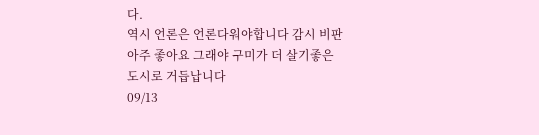다.
역시 언론은 언론다워야합니다 감시 비판 아주 좋아요 그래야 구미가 더 살기좋은 도시로 거듭납니다
09/13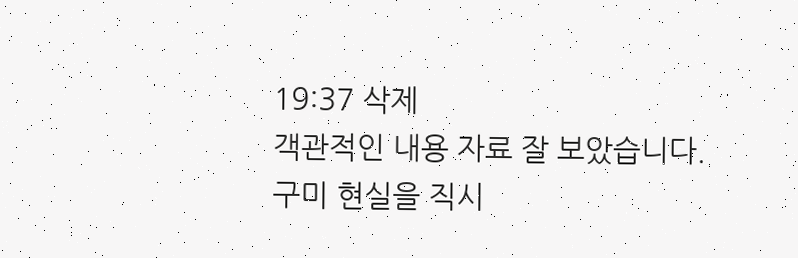19:37 삭제
객관적인 내용 자료 잘 보았습니다.
구미 현실을 직시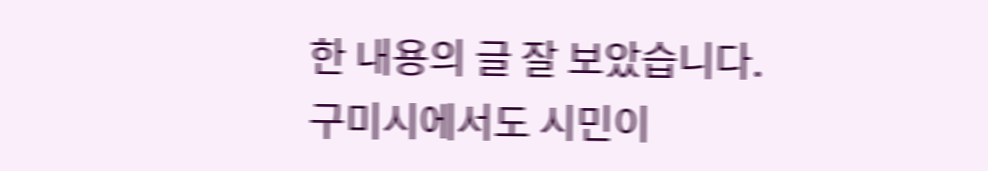한 내용의 글 잘 보았습니다.
구미시에서도 시민이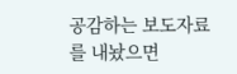공감하는 보도자료를 내놨으면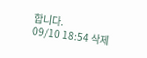합니다.
09/10 18:54 삭제